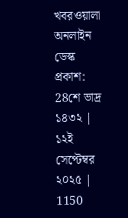খবরওয়ালা অনলাইন ডেস্ক
প্রকাশ: 28শে ভাদ্র ১৪৩২ | ১২ই সেপ্টেম্বর ২০২৫ | 1150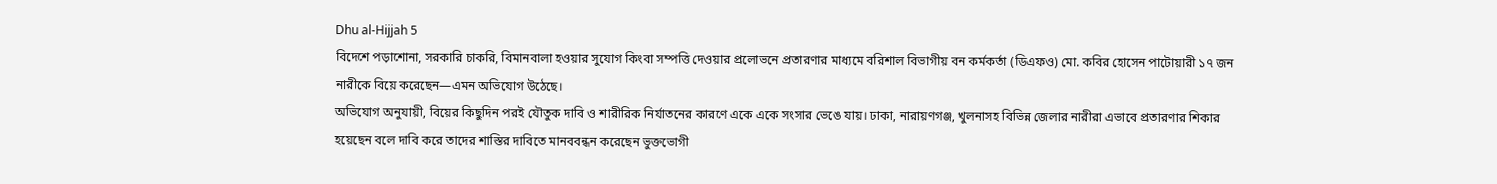Dhu al-Hijjah 5
বিদেশে পড়াশোনা, সরকারি চাকরি, বিমানবালা হওয়ার সুযোগ কিংবা সম্পত্তি দেওয়ার প্রলোভনে প্রতারণার মাধ্যমে বরিশাল বিভাগীয় বন কর্মকর্তা (ডিএফও) মো. কবির হোসেন পাটোয়ারী ১৭ জন নারীকে বিয়ে করেছেন—এমন অভিযোগ উঠেছে।
অভিযোগ অনুযায়ী, বিয়ের কিছুদিন পরই যৌতুক দাবি ও শারীরিক নির্যাতনের কারণে একে একে সংসার ভেঙে যায়। ঢাকা, নারায়ণগঞ্জ, খুলনাসহ বিভিন্ন জেলার নারীরা এভাবে প্রতারণার শিকার হয়েছেন বলে দাবি করে তাদের শাস্তির দাবিতে মানববন্ধন করেছেন ভুক্তভোগী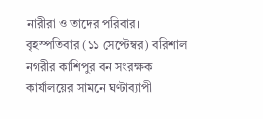নারীরা ও তাদের পরিবার।
বৃহস্পতিবার (১১ সেপ্টেম্বর) বরিশাল নগরীর কাশিপুর বন সংরক্ষক কার্যালয়ের সামনে ঘণ্টাব্যাপী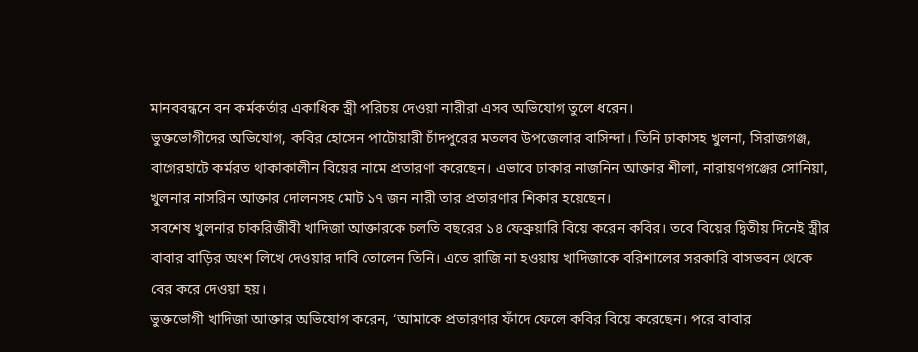মানববন্ধনে বন কর্মকর্তার একাধিক স্ত্রী পরিচয় দেওয়া নারীরা এসব অভিযোগ তুলে ধরেন।
ভুক্তভোগীদের অভিযোগ, কবির হোসেন পাটোয়ারী চাঁদপুরের মতলব উপজেলার বাসিন্দা। তিনি ঢাকাসহ খুলনা, সিরাজগঞ্জ, বাগেরহাটে কর্মরত থাকাকালীন বিয়ের নামে প্রতারণা করেছেন। এভাবে ঢাকার নাজনিন আক্তার শীলা, নারায়ণগঞ্জের সোনিয়া, খুলনার নাসরিন আক্তার দোলনসহ মোট ১৭ জন নারী তার প্রতারণার শিকার হয়েছেন।
সবশেষ খুলনার চাকরিজীবী খাদিজা আক্তারকে চলতি বছরের ১৪ ফেব্রুয়ারি বিয়ে করেন কবির। তবে বিয়ের দ্বিতীয় দিনেই স্ত্রীর বাবার বাড়ির অংশ লিখে দেওয়ার দাবি তোলেন তিনি। এতে রাজি না হওয়ায় খাদিজাকে বরিশালের সরকারি বাসভবন থেকে বের করে দেওয়া হয়।
ভুক্তভোগী খাদিজা আক্তার অভিযোগ করেন, ‘আমাকে প্রতারণার ফাঁদে ফেলে কবির বিয়ে করেছেন। পরে বাবার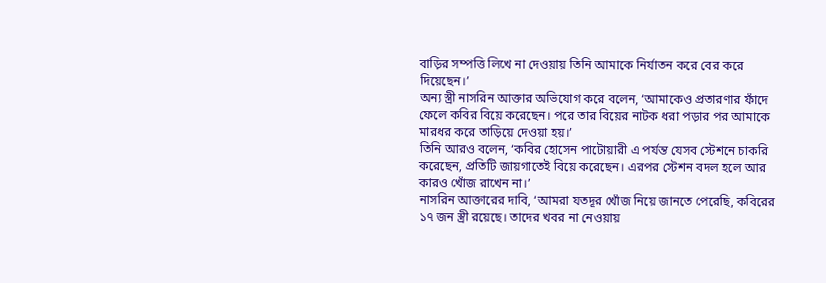বাড়ির সম্পত্তি লিখে না দেওয়ায় তিনি আমাকে নির্যাতন করে বের করে দিয়েছেন।’
অন্য স্ত্রী নাসরিন আক্তার অভিযোগ করে বলেন, ‘আমাকেও প্রতারণার ফাঁদে ফেলে কবির বিয়ে করেছেন। পরে তার বিয়ের নাটক ধরা পড়ার পর আমাকে মারধর করে তাড়িয়ে দেওয়া হয়।’
তিনি আরও বলেন, ‘কবির হোসেন পাটোয়ারী এ পর্যন্ত যেসব স্টেশনে চাকরি করেছেন, প্রতিটি জায়গাতেই বিয়ে করেছেন। এরপর স্টেশন বদল হলে আর কারও খোঁজ রাখেন না।’
নাসরিন আক্তারের দাবি, ‘আমরা যতদূর খোঁজ নিয়ে জানতে পেরেছি, কবিরের ১৭ জন স্ত্রী রয়েছে। তাদের খবর না নেওয়ায়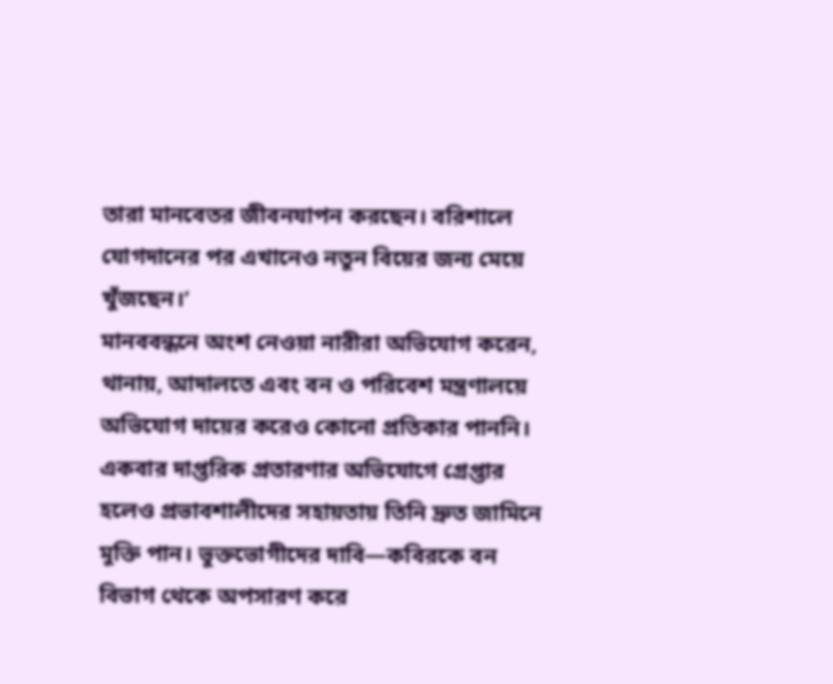তারা মানবেতর জীবনযাপন করছেন। বরিশালে যোগদানের পর এখানেও নতুন বিয়ের জন্য মেয়ে খুঁজছেন।’
মানববন্ধনে অংশ নেওয়া নারীরা অভিযোগ করেন, থানায়, আদালতে এবং বন ও পরিবেশ মন্ত্রণালয়ে অভিযোগ দায়ের করেও কোনো প্রতিকার পাননি। একবার দাপ্তরিক প্রতারণার অভিযোগে গ্রেপ্তার হলেও প্রভাবশালীদের সহায়তায় তিনি দ্রুত জামিনে মুক্তি পান। ভুক্তভোগীদের দাবি—কবিরকে বন বিভাগ থেকে অপসারণ করে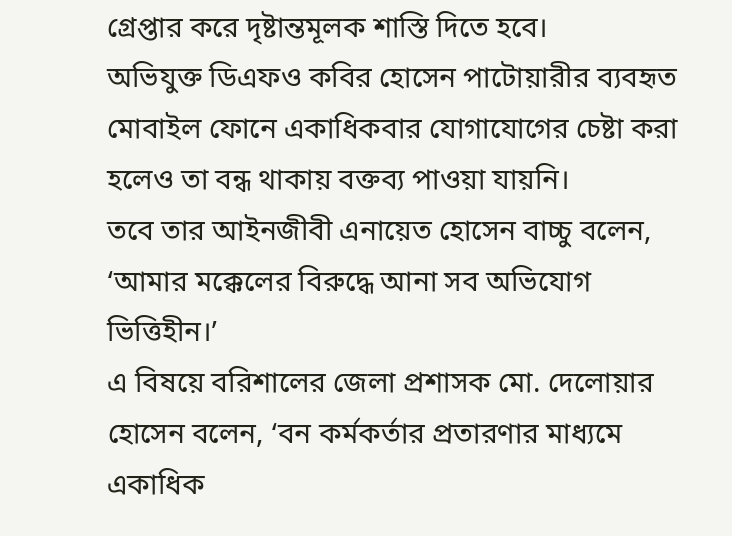গ্রেপ্তার করে দৃষ্টান্তমূলক শাস্তি দিতে হবে।
অভিযুক্ত ডিএফও কবির হোসেন পাটোয়ারীর ব্যবহৃত মোবাইল ফোনে একাধিকবার যোগাযোগের চেষ্টা করা হলেও তা বন্ধ থাকায় বক্তব্য পাওয়া যায়নি।
তবে তার আইনজীবী এনায়েত হোসেন বাচ্চু বলেন, ‘আমার মক্কেলের বিরুদ্ধে আনা সব অভিযোগ ভিত্তিহীন।’
এ বিষয়ে বরিশালের জেলা প্রশাসক মো. দেলোয়ার হোসেন বলেন, ‘বন কর্মকর্তার প্রতারণার মাধ্যমে একাধিক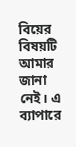বিয়ের বিষয়টি আমার জানা নেই। এ ব্যাপারে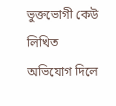ভুক্তভোগী কেউ লিখিত অভিযোগ দিলে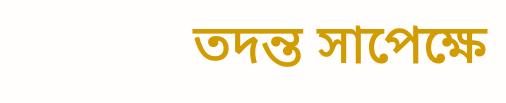তদন্ত সাপেক্ষে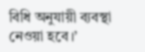বিধি অনুযায়ী ব্যবস্থা নেওয়া হবে।’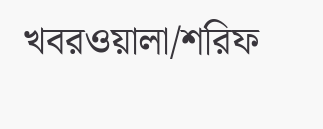খবরওয়ালা/শরিফ